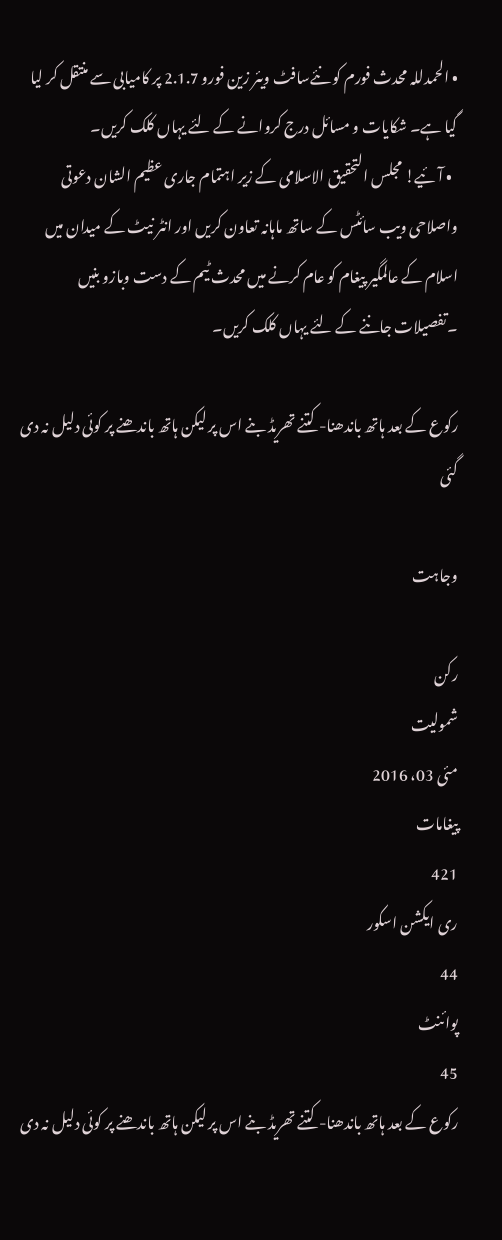• الحمدللہ محدث فورم کو نئےسافٹ ویئر زین فورو 2.1.7 پر کامیابی سے منتقل کر لیا گیا ہے۔ شکایات و مسائل درج کروانے کے لئے یہاں کلک کریں۔
  • آئیے! مجلس التحقیق الاسلامی کے زیر اہتمام جاری عظیم الشان دعوتی واصلاحی ویب سائٹس کے ساتھ ماہانہ تعاون کریں اور انٹر نیٹ کے میدان میں اسلام کے عالمگیر پیغام کو عام کرنے میں محدث ٹیم کے دست وبازو بنیں ۔تفصیلات جاننے کے لئے یہاں کلک کریں۔

رکوع کے بعد ہاتھ باندھنا- کتنے تھریڈ بنے اس پر لیکن ہاتھ باندھنے پر کوئی دلیل نہ دی گئی

وجاہت

رکن
شمولیت
مئی 03، 2016
پیغامات
421
ری ایکشن اسکور
44
پوائنٹ
45
رکوع کے بعد ہاتھ باندھنا- کتنے تھریڈ بنے اس پر لیکن ہاتھ باندھنے پر کوئی دلیل نہ دی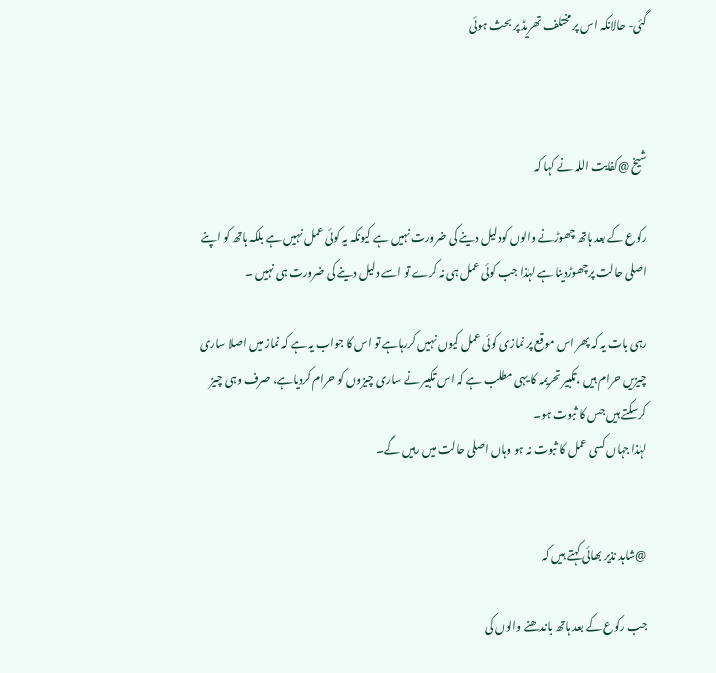گئی- حالانکہ اس پر مختلف تھریڈ پر بحث ہوئی



شیخ @کفایت اللہ نے کہا کہ

رکوع کے بعد ہاتھ چھوڑنے والوں کودلیل دینے کی ضرورت نہیں ہے کیونکہ یہ کوئی عمل نہیں ہے بلکہ ہاتھ کو اپنے اصلی حالت پرچھوڑدینا ہے لہٰذا جب کوئی عمل ہی نہ کرے تو اسے دلیل دینے کی ضرورت ہی نہیں ۔

رہی بات یہ کہ پھر اس موقع پر نمازی کوئی عمل کیوں نہیں کررہاہے تو اس کا جواب یہ ہے کہ نماز میں اصلا ساری چیزیں حرام ہیں ،تکبیر تحریمہ کا یہی مطلب ہے کہ اس تکبیر نے ساری چیزوں کو حرام کردیاہے، صرف وہی چیز کرسکتے ہیں جس کا ثبوت ہو۔
لہٰذا جہاں کسی عمل کا ثبوت نہ ہو وہاں اصلی حالت میں رہیں گے۔


@شاہد نذیر بھائی کہتے ہیں کہ

جب رکوع کے بعد ہاتھ باندھنے والوں کی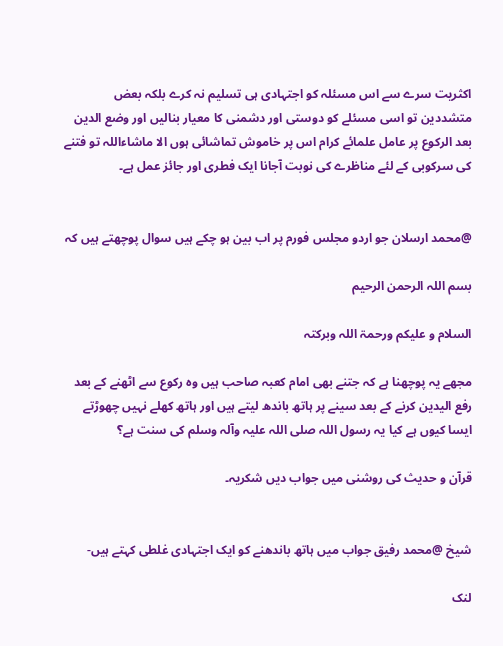اکثریت سرے سے اس مسئلہ کو اجتہادی ہی تسلیم نہ کرے بلکہ بعض متشددین تو اسی مسئلے کو دوستی اور دشمنی کا معیار بنالیں اور وضع الدین بعد الرکوع پر عامل علمائے کرام اس پر خاموش تماشائی ہوں الا ماشاءاللہ تو فتنے کی سرکوبی کے لئے مناظرے کی نوبت آجانا ایک فطری اور جائز عمل ہے۔


@محمد ارسلان جو اردو مجلس فورم پر اب بین ہو چکے ہیں سوال پوچھتے ہیں کہ

بسم اللہ الرحمن الرحیم

السلام و علیکم ورحمۃ اللہ وبرکتہ

مجھے یہ پوچھنا ہے کہ جتنے بھی امام کعبہ صاحب ہیں وہ رکوع سے اٹھنے کے بعد رفع الیدین کرنے کے بعد سینے پر ہاتھ باندھ لیتے ہیں اور ہاتھ کھلے نہیں چھوڑتے ایسا کیوں ہے کیا یہ رسول اللہ صلی اللہ علیہ وآلہ وسلم کی سنت ہے؟

قرآن و حدیث کی روشنی میں جواب دیں شکریہ۔


شیخ @محمد رفیق جواب میں ہاتھ باندھنے کو ایک اجتہادی غلطی کہتے ہیں-

لنک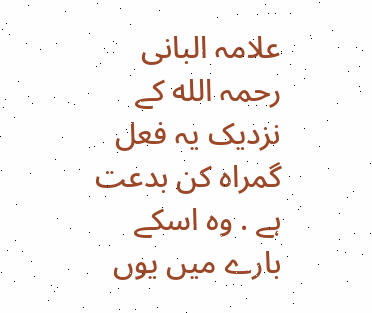علامہ البانی رحمہ الله کے نزدیک یہ فعل گمراہ کن بدعت ہے . وہ اسکے بارے میں یوں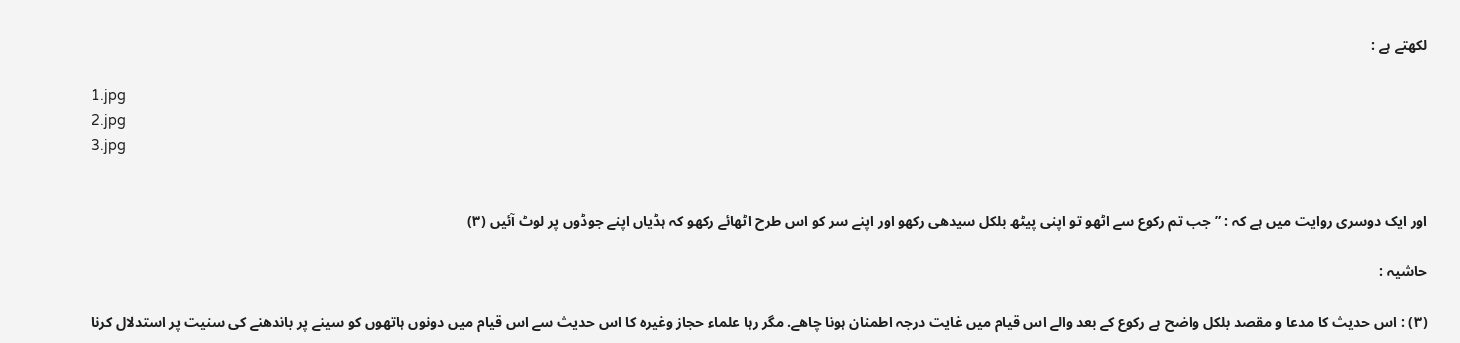لکھتے ہے :

1.jpg
2.jpg
3.jpg


اور ایک دوسری روایت میں ہے کہ : ” جب تم رکوع سے اٹھو تو اپنی پیٹھ بلکل سیدھی رکھو اور اپنے سر کو اس طرح اٹھائے رکھو کہ ہڈیاں اپنے جوڈوں پر لوٹ آئیں (٣)

حاشیہ :

(٣) : اس حدیث کا مدعا و مقصد بلکل واضح ہے رکوع کے بعد والے اس قیام میں غایت درجہ اطمنان ہونا چاھے. مگر رہا علماء حجاز وغیرہ کا اس حدیث سے اس قیام میں دونوں ہاتھوں کو سینے پر باندھنے کی سنیت پر استدلال کرنا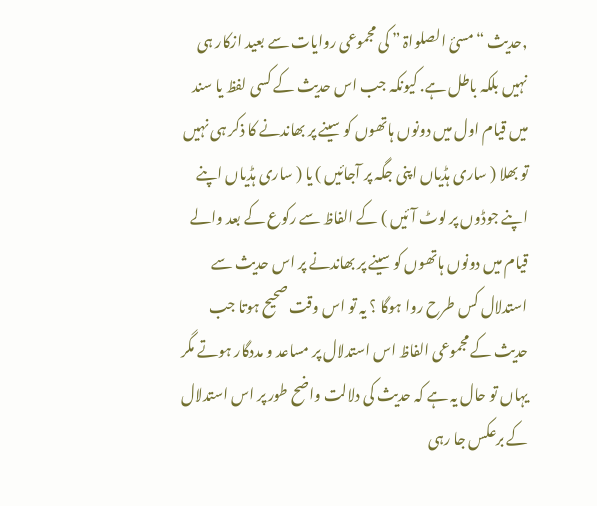,حدیث “مسئ الصلواۃ ” کی مجموعی روایات سے بعید ازکار ہی نہیں بلکہ باطل ہے. کیونکہ جب اس حدیث کے کسی لفظ یا سند میں قیام اول میں دونوں ہاتھوں کو سینے پر بھاندنے کا ذکر ہی نہیں تو بھلا ( ساری ہڈیاں اپنی جگہ پر آجائیں ) یا ( ساری ہڈیاں اپنے اپنے جوڈوں پر لوٹ آئیں ) کے الفاظ سے رکوع کے بعد والے قیام میں دونوں ہاتھوں کو سینے پر بھاندنے پر اس حدیث سے استدلال کس طرح روا ہوگا ؟ یہ تو اس وقت صحیح ہوتا جب حدیث کے مجموعی الفاظ اس استدلال پر مساعد و مددگار ہوتے مگر یہاں تو حال یہ ہے کہ حدیث کی دلالت واضح طور پر اس استدلال کے برعکس جا رہی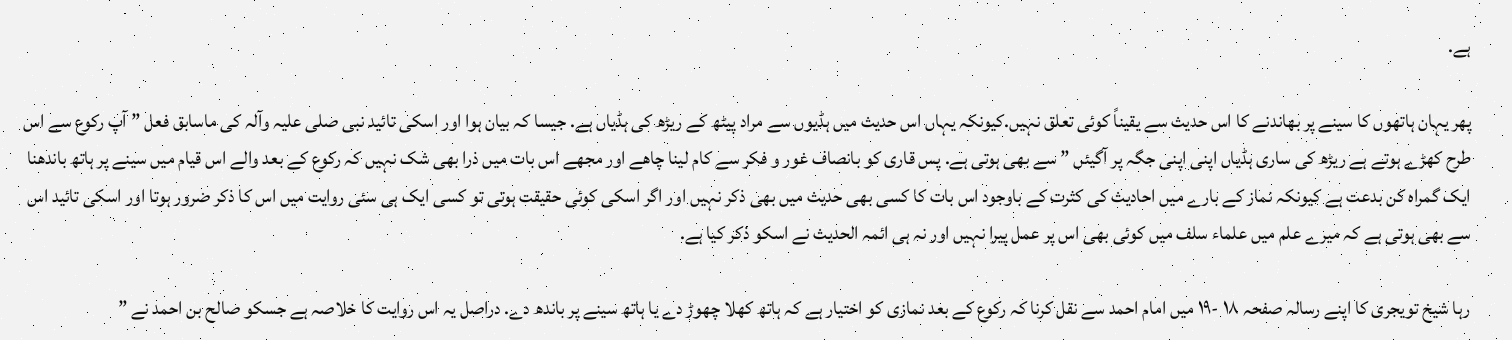ہے.

پھر یہان ہاتھوں کا سینے پر بھاندنے کا اس حدیث سے یقیناً کوئی تعلق نہیں.کیونکہ یہاں اس حدیث میں ہڈیوں سے مراد پیٹھ کے ریڑھ کی ہڈیاں ہے. جیسا کہ بیان ہوا اور اسکی تائید نبی صلی علیہ وآلہ کی ماسابق فعل ” آپ رکوع سے اس طرح کھڑے ہوتے ہے ریڑھ کی ساری ہڈیاں اپنی اپنی جگہ پر آگیئں ” سے بھی ہوتی ہے. پس قاری کو بانصاف غور و فکر سے کام لینا چاھے اور مجھے اس بات میں ذرا بھی شک نہیں کہ رکوع کے بعد والے اس قیام میں سینے پر ہاتھ باندھنا ایک گمراہ کن بدعت ہے کیونکہ نماز کے بارے میں احادیث کی کثرت کے باوجود اس بات کا کسی بھی حدیث میں بھی ذکر نہیں اور اگر اسکی کوئی حقیقت ہوتی تو کسی ایک ہی سئی روایت میں اس کا ذکر ضرور ہوتا اور اسکی تائید اس سے بھی ہوتی ہے کہ میرے علم میں علماء سلف میں کوئی بھی اس پر عمل پیرا نہیں اور نہ ہی ائمہ الحدیث نے اسکو ذکر کیا ہے.

رہا شیخ تویجری کا اپنے رسالہ صفحہ ١٨ -١٩ میں امام احمد سے نقل کرنا کہ رکوع کے بعد نمازی کو اختیار ہے کہ ہاتھ کھلا چھوڑ دے یا ہاتھ سینے پر باندھ دے. دراصل یہ اس روایت کا خلاصہ ہے جسکو صالح بن احمد نے ”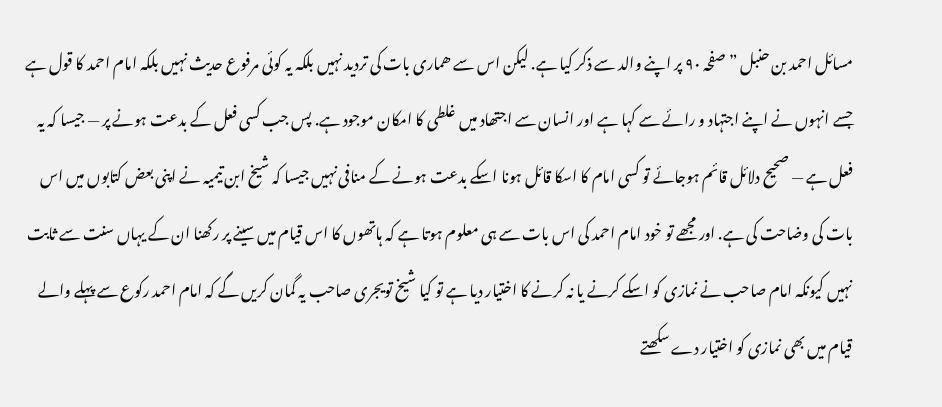مسائل احمد بن حنبل ” صفحہ ٩٠ پر اپنے والد سے ذکر کیا ہے. لیکن اس سے ھماری بات کی تردید نہیں بلکہ یہ کوئی مرفوع حدیث نہیں بلکہ امام احمد کا قول ہے جسے انہوں نے اپنے اجتہاد و رائے سے کہا ہے اور انسان سے اجتھاد میں غلطی کا امکان موجود ہے. پس جب کسی فعل کے بدعت ہونے پر — جیسا کہ یہ فعل ہے — صحیح دلائل قائم ہوجائے تو کسی امام کا اسکا قائل ہونا اسکے بدعت ہونے کے منافی نہیں جیسا کہ شیخ ابن تیمیہ نے اپنی بعض کتابوں میں اس بات کی وضاحت کی ہے. اور مجھے تو خود امام احمد کی اس بات سے ہی معلوم ہوتا ہے کہ ہاتھوں کا اس قیام میں سینے پر رکھنا ان کے یہاں سنت سے ثابت نہیں کیونکہ امام صاحب نے نمازی کو اسکے کرنے یا نہ کرنے کا اختیار دیا ہے تو کیا شیخ تویجری صاحب یہ گمان کریں گے کہ امام احمد رکوع سے پہلے والے قیام میں بھی نمازی کو اختیار دے سکھتے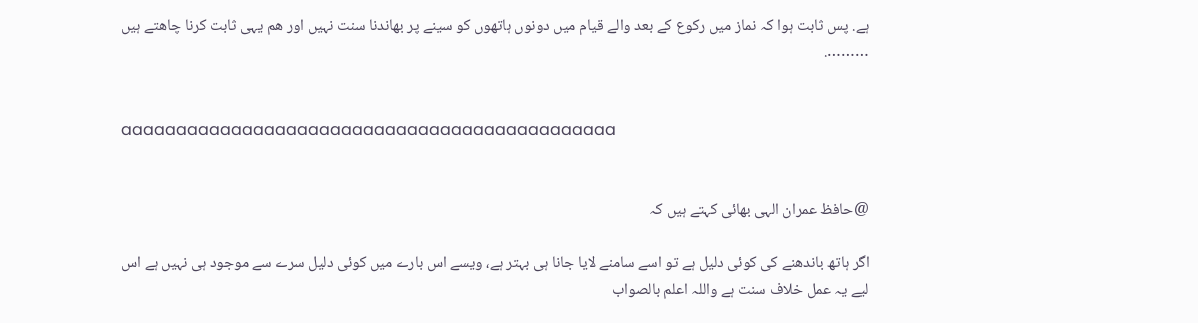ہے. پس ثابت ہوا کہ نماز میں رکوع کے بعد والے قیام میں دونوں ہاتھوں کو سینے پر بھاندنا سنت نہیں اور ھم یہی ثابت کرنا چاھتے ہیں ……….


aaaaaaaaaaaaaaaaaaaaaaaaaaaaaaaaaaaaaaaaaaaaa


@حافظ عمران الہی بھائی کہتے ہیں کہ

اگر ہاتھ باندھنے کی کوئی دلیل ہے تو اسے سامنے لایا جانا ہی بہتر ہے، ویسے اس بارے میں کوئی دلیل سرے سے موجود ہی نہیں ہے اس لیے یہ عمل خلاف سنت ہے واللہ اعلم بالصواب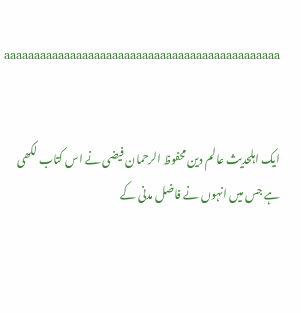aaaaaaaaaaaaaaaaaaaaaaaaaaaaaaaaaaaaaaaaaaaaaa


ایک اہلحدیث عالم دین محفوظ الرحمان فیضی نے اس کتاب لکھی ہے جس میں انہوں نے فاضل مدنی کے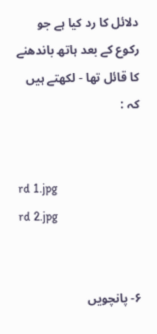دلائل کا رد کیا ہے جو رکوع کے بعد ہاتھ باندھنے کا قائل تھا - لکھتے ہیں کہ :


rd 1.jpg
rd 2.jpg


۶- پانچویں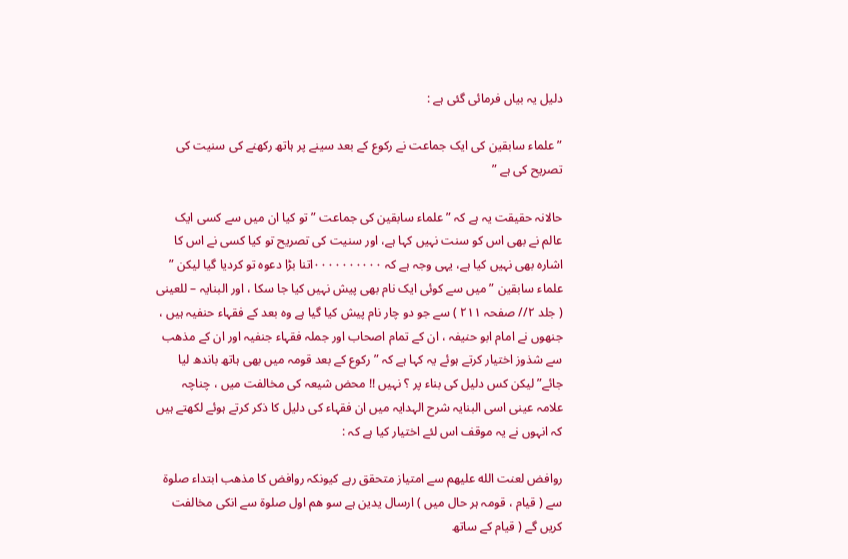دلیل یہ بیاں فرمائی گئی ہے :

” علماء سابقین کی ایک جماعت نے رکوع کے بعد سینے پر ہاتھ رکھنے کی سنیت کی تصریح کی ہے ”

حالانہ حقیقت یہ ہے کہ ” علماء سابقین کی جماعت ” تو کیا ان میں سے کسی ایک عالم نے بھی اس کو سنت نہیں کہا ہے، اور سنیت کی تصریح تو کیا کسی نے اس کا اشارہ بھی نہیں کیا ہے، یہی وجہ ہے کہ ۰۰۰۰۰۰۰۰۰۰اتنا بڑا دعوہ تو کردیا گیا لیکن ” علماء سابقین ” میں سے کوئی ایک نام بھی پیش نہیں کیا جا سکا ، اور البنایہ – للعینی ( جلد ۲// صفحہ ۲۱۱ ) سے جو دو چار نام پیش کیا گیا ہے وہ بعد کے فقہاء حنفیہ ہیں ، جنھوں نے امام ابو حنیفہ ، ان کے تمام اصحاب اور جملہ فقہاء جنفیہ اور ان کے مذھب سے شذوز اختیار کرتے ہوئے یہ کہا ہے کہ ” رکوع کے بعد قومہ میں بھی ہاتھ باندھ لیا جائے” لیکن کس دلیل کی بناء پر ؟ نہیں !! محض شیعہ کی مخالفت میں ، چناچہ علامہ عینی اسی البنایہ شرح الہدایہ میں ان فقہاء کی دلیل کا ذکر کرتے ہوئے لکھتے ہیں کہ انہوں نے یہ موقف اس لئے اختیار کیا ہے کہ :

روافض لعنت الله علیھم سے امتیاز متحقق رہے کیونکہ روافض کا مذھب ابتداء صلوۃ سے ( قیام ، قومہ ہر حال میں ) ارسال یدین ہے سو ھم اول صلوۃ سے انکی مخالفت کریں گے ( قیام کے ساتھ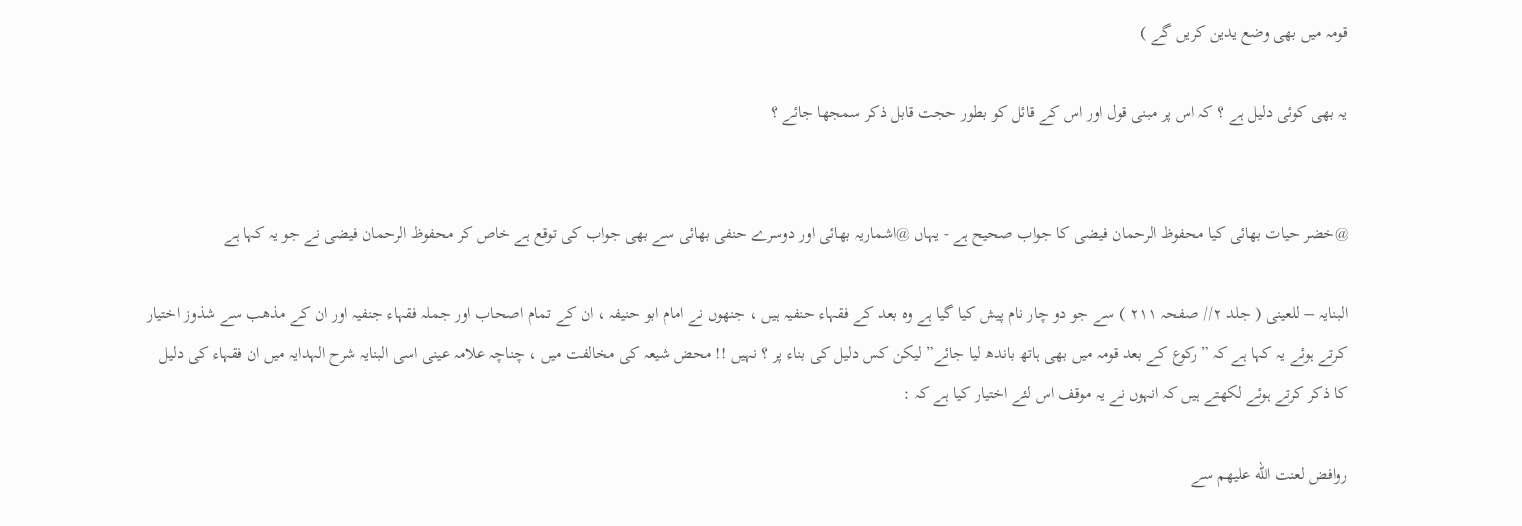قومہ میں بھی وضع یدین کریں گے )

یہ بھی کوئی دلیل ہے ؟ کہ اس پر مبنی قول اور اس کے قائل کو بطور حجت قابل ذکر سمجھا جائے ؟


@خضر حیات بھائی کیا محفوظ الرحمان فیضی کا جواب صحیح ہے - یہاں @اشماریہ بھائی اور دوسرے حنفی بھائی سے بھی جواب کی توقع ہے خاص کر محفوظ الرحمان فیضی نے جو یہ کہا ہے

البنایہ – للعینی ( جلد ۲// صفحہ ۲۱۱ ) سے جو دو چار نام پیش کیا گیا ہے وہ بعد کے فقہاء حنفیہ ہیں ، جنھوں نے امام ابو حنیفہ ، ان کے تمام اصحاب اور جملہ فقہاء جنفیہ اور ان کے مذھب سے شذوز اختیار کرتے ہوئے یہ کہا ہے کہ ” رکوع کے بعد قومہ میں بھی ہاتھ باندھ لیا جائے” لیکن کس دلیل کی بناء پر ؟ نہیں !! محض شیعہ کی مخالفت میں ، چناچہ علامہ عینی اسی البنایہ شرح الہدایہ میں ان فقہاء کی دلیل کا ذکر کرتے ہوئے لکھتے ہیں کہ انہوں نے یہ موقف اس لئے اختیار کیا ہے کہ :

روافض لعنت الله علیھم سے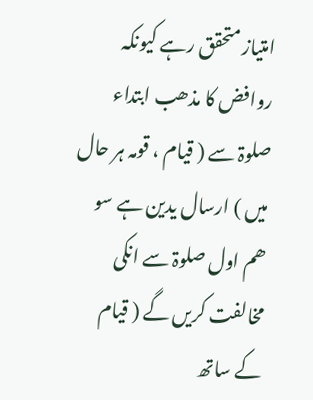امتیاز متحقق رہے کیونکہ روافض کا مذھب ابتداء صلوۃ سے ( قیام ، قومہ ہر حال میں ) ارسال یدین ہے سو ھم اول صلوۃ سے انکی مخالفت کریں گے ( قیام کے ساتھ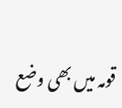قومہ میں بھی وضع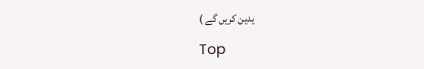یدین کریں گے )

Top